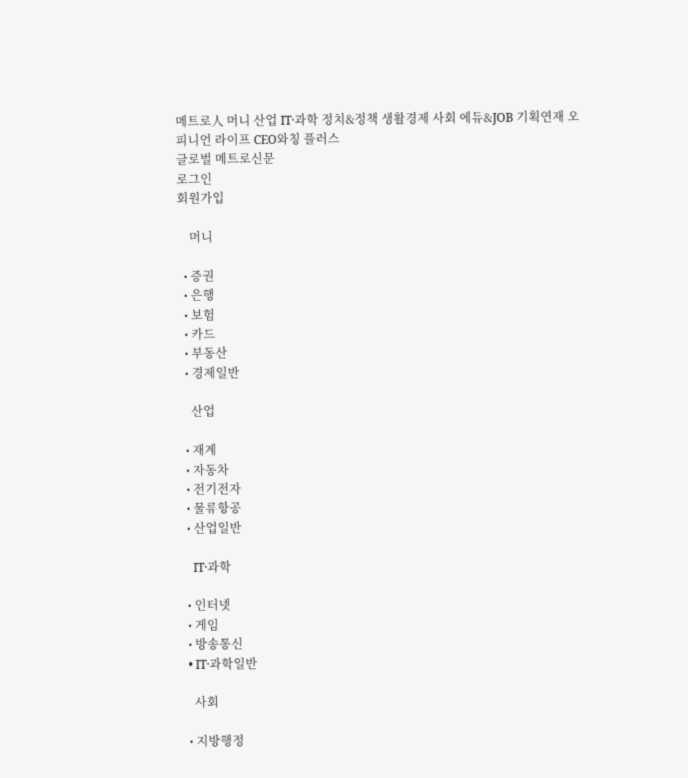메트로人 머니 산업 IT·과학 정치&정책 생활경제 사회 에듀&JOB 기획연재 오피니언 라이프 CEO와칭 플러스
글로벌 메트로신문
로그인
회원가입

    머니

  • 증권
  • 은행
  • 보험
  • 카드
  • 부동산
  • 경제일반

    산업

  • 재계
  • 자동차
  • 전기전자
  • 물류항공
  • 산업일반

    IT·과학

  • 인터넷
  • 게임
  • 방송통신
  • IT·과학일반

    사회

  • 지방행정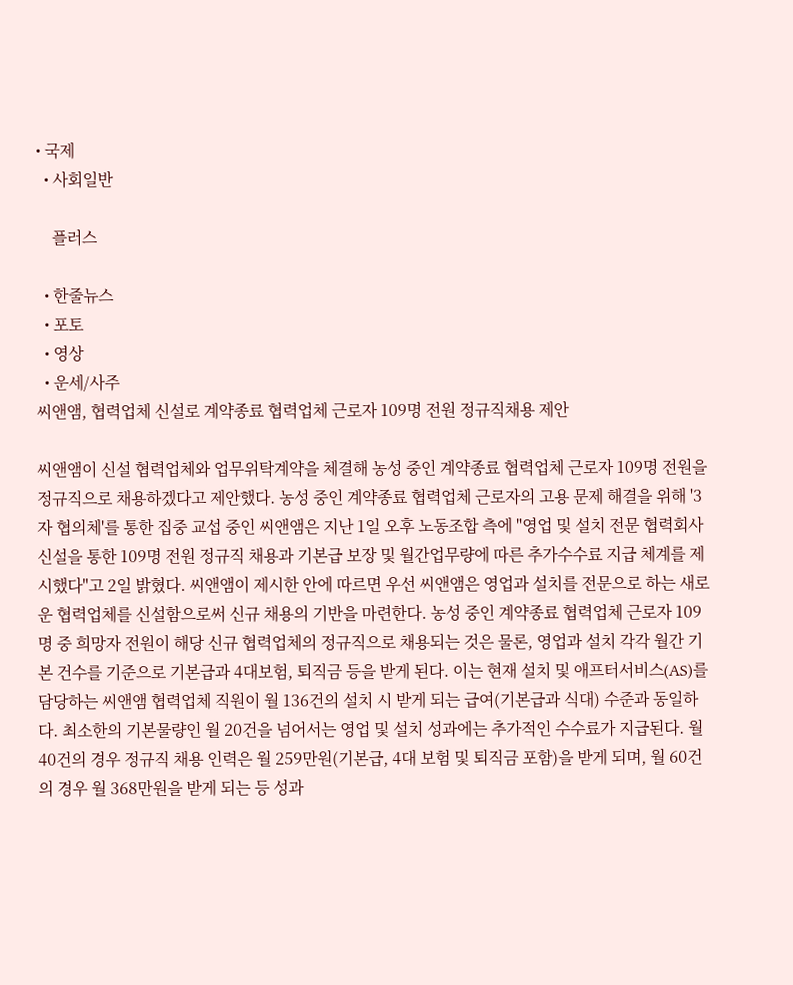• 국제
  • 사회일반

    플러스

  • 한줄뉴스
  • 포토
  • 영상
  • 운세/사주
씨앤앰, 협력업체 신설로 계약종료 협력업체 근로자 109명 전원 정규직채용 제안

씨앤앰이 신설 협력업체와 업무위탁계약을 체결해 농성 중인 계약종료 협력업체 근로자 109명 전원을 정규직으로 채용하겠다고 제안했다. 농성 중인 계약종료 협력업체 근로자의 고용 문제 해결을 위해 '3자 협의체'를 통한 집중 교섭 중인 씨앤앰은 지난 1일 오후 노동조합 측에 "영업 및 설치 전문 협력회사 신설을 통한 109명 전원 정규직 채용과 기본급 보장 및 월간업무량에 따른 추가수수료 지급 체계를 제시했다"고 2일 밝혔다. 씨앤앰이 제시한 안에 따르면 우선 씨앤앰은 영업과 설치를 전문으로 하는 새로운 협력업체를 신설함으로써 신규 채용의 기반을 마련한다. 농성 중인 계약종료 협력업체 근로자 109명 중 희망자 전원이 해당 신규 협력업체의 정규직으로 채용되는 것은 물론, 영업과 설치 각각 월간 기본 건수를 기준으로 기본급과 4대보험, 퇴직금 등을 받게 된다. 이는 현재 설치 및 애프터서비스(AS)를 담당하는 씨앤앰 협력업체 직원이 월 136건의 설치 시 받게 되는 급여(기본급과 식대) 수준과 동일하다. 최소한의 기본물량인 월 20건을 넘어서는 영업 및 설치 성과에는 추가적인 수수료가 지급된다. 월 40건의 경우 정규직 채용 인력은 월 259만원(기본급, 4대 보험 및 퇴직금 포함)을 받게 되며, 월 60건의 경우 월 368만원을 받게 되는 등 성과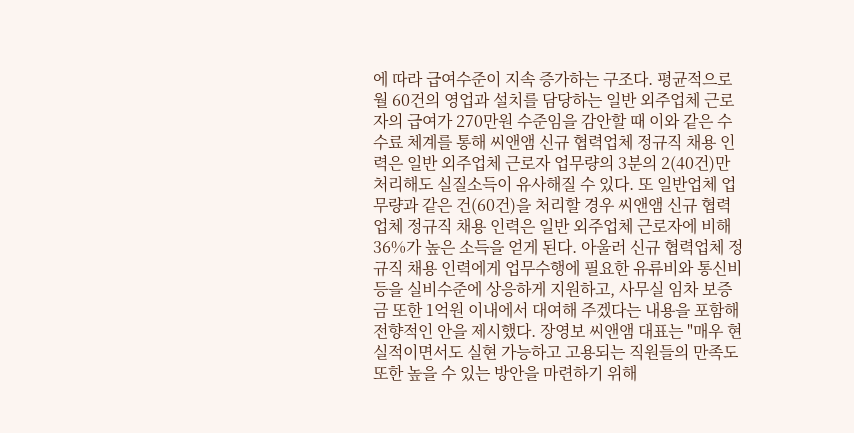에 따라 급여수준이 지속 증가하는 구조다. 평균적으로 월 60건의 영업과 설치를 담당하는 일반 외주업체 근로자의 급여가 270만원 수준임을 감안할 때 이와 같은 수수료 체계를 통해 씨앤앰 신규 협력업체 정규직 채용 인력은 일반 외주업체 근로자 업무량의 3분의 2(40건)만 처리해도 실질소득이 유사해질 수 있다. 또 일반업체 업무량과 같은 건(60건)을 처리할 경우 씨앤앰 신규 협력업체 정규직 채용 인력은 일반 외주업체 근로자에 비해 36%가 높은 소득을 얻게 된다. 아울러 신규 협력업체 정규직 채용 인력에게 업무수행에 필요한 유류비와 통신비 등을 실비수준에 상응하게 지원하고, 사무실 임차 보증금 또한 1억원 이내에서 대여해 주겠다는 내용을 포함해 전향적인 안을 제시했다. 장영보 씨앤앰 대표는 "매우 현실적이면서도 실현 가능하고 고용되는 직원들의 만족도 또한 높을 수 있는 방안을 마련하기 위해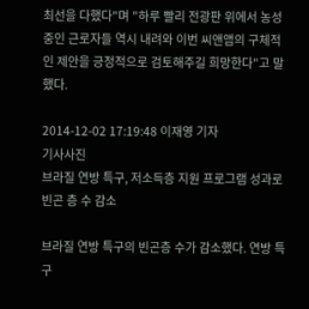최선을 다했다"며 "하루 빨리 전광판 위에서 농성 중인 근로자들 역시 내려와 이번 씨앤앰의 구체적인 제안을 긍정적으로 검토해주길 희망한다"고 말했다.

2014-12-02 17:19:48 이재영 기자
기사사진
브라질 연방 특구, 저소득층 지원 프로그램 성과로 빈곤 층 수 감소

브라질 연방 특구의 빈곤층 수가 감소했다. 연방 특구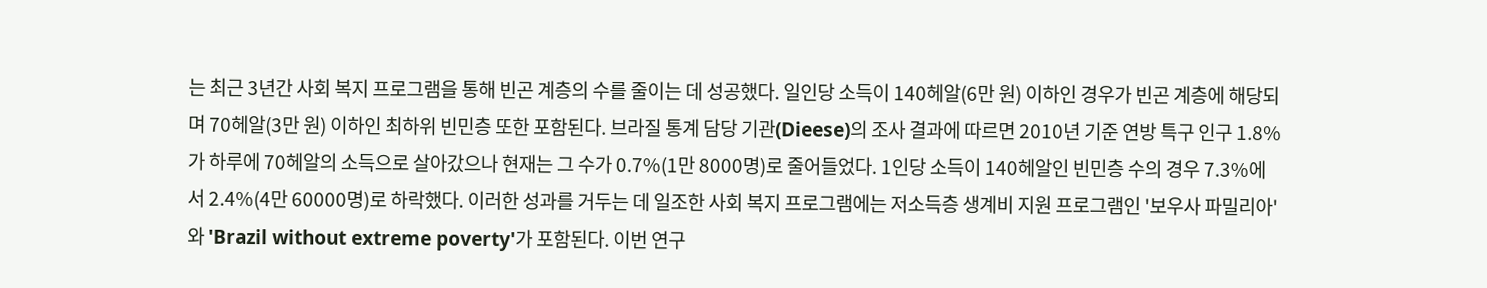는 최근 3년간 사회 복지 프로그램을 통해 빈곤 계층의 수를 줄이는 데 성공했다. 일인당 소득이 140헤알(6만 원) 이하인 경우가 빈곤 계층에 해당되며 70헤알(3만 원) 이하인 최하위 빈민층 또한 포함된다. 브라질 통계 담당 기관(Dieese)의 조사 결과에 따르면 2010년 기준 연방 특구 인구 1.8%가 하루에 70헤알의 소득으로 살아갔으나 현재는 그 수가 0.7%(1만 8000명)로 줄어들었다. 1인당 소득이 140헤알인 빈민층 수의 경우 7.3%에서 2.4%(4만 60000명)로 하락했다. 이러한 성과를 거두는 데 일조한 사회 복지 프로그램에는 저소득층 생계비 지원 프로그램인 '보우사 파밀리아'와 'Brazil without extreme poverty'가 포함된다. 이번 연구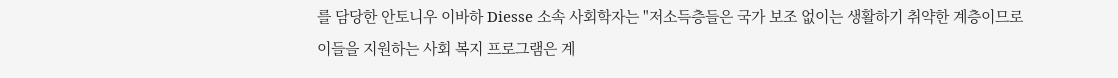를 담당한 안토니우 이바하 Diesse 소속 사회학자는 "저소득층들은 국가 보조 없이는 생활하기 취약한 계층이므로 이들을 지원하는 사회 복지 프로그램은 계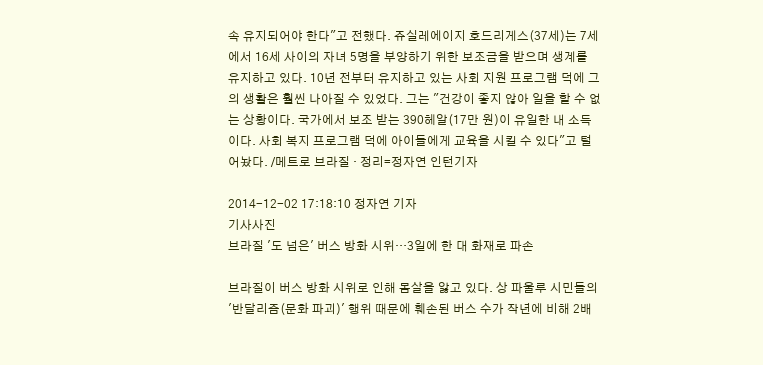속 유지되어야 한다"고 전했다. 쥬실레에이지 호드리게스(37세)는 7세에서 16세 사이의 자녀 5명을 부양하기 위한 보조금을 받으며 생계를 유지하고 있다. 10년 전부터 유지하고 있는 사회 지원 프로그램 덕에 그의 생활은 훨씬 나아질 수 있었다. 그는 "건강이 좋지 않아 일을 할 수 없는 상황이다. 국가에서 보조 받는 390헤알(17만 원)이 유일한 내 소득이다. 사회 복지 프로그램 덕에 아이들에게 교육을 시킬 수 있다"고 털어놨다. /메트로 브라질 · 정리=정자연 인턴기자

2014-12-02 17:18:10 정자연 기자
기사사진
브라질 '도 넘은' 버스 방화 시위…3일에 한 대 화재로 파손

브라질이 버스 방화 시위로 인해 몸살을 앓고 있다. 상 파울루 시민들의 '반달리즘(문화 파괴)' 행위 때문에 훼손된 버스 수가 작년에 비해 2배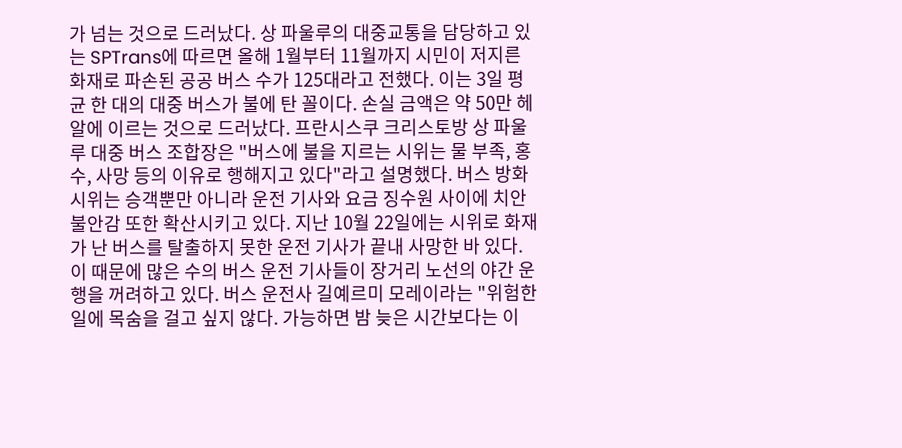가 넘는 것으로 드러났다. 상 파울루의 대중교통을 담당하고 있는 SPTrans에 따르면 올해 1월부터 11월까지 시민이 저지른 화재로 파손된 공공 버스 수가 125대라고 전했다. 이는 3일 평균 한 대의 대중 버스가 불에 탄 꼴이다. 손실 금액은 약 50만 헤알에 이르는 것으로 드러났다. 프란시스쿠 크리스토방 상 파울루 대중 버스 조합장은 "버스에 불을 지르는 시위는 물 부족, 홍수, 사망 등의 이유로 행해지고 있다"라고 설명했다. 버스 방화 시위는 승객뿐만 아니라 운전 기사와 요금 징수원 사이에 치안 불안감 또한 확산시키고 있다. 지난 10월 22일에는 시위로 화재가 난 버스를 탈출하지 못한 운전 기사가 끝내 사망한 바 있다. 이 때문에 많은 수의 버스 운전 기사들이 장거리 노선의 야간 운행을 꺼려하고 있다. 버스 운전사 길예르미 모레이라는 "위험한 일에 목숨을 걸고 싶지 않다. 가능하면 밤 늦은 시간보다는 이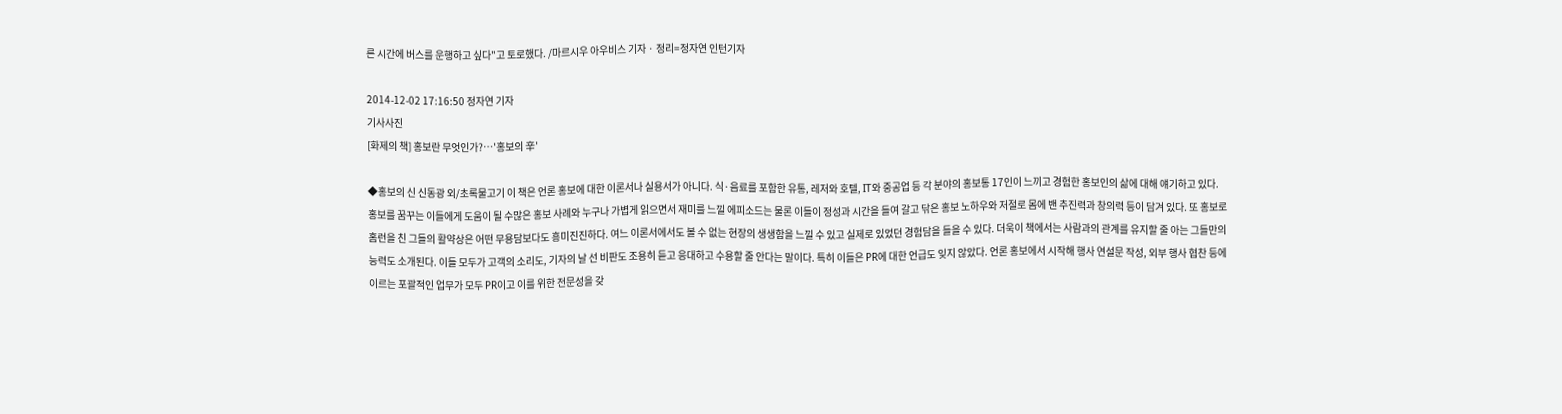른 시간에 버스를 운행하고 싶다"고 토로했다. /마르시우 아우비스 기자 · 정리=정자연 인턴기자

2014-12-02 17:16:50 정자연 기자
기사사진
[화제의 책] 홍보란 무엇인가?…'홍보의 辛'

◆홍보의 신 신동광 외/초록물고기 이 책은 언론 홍보에 대한 이론서나 실용서가 아니다. 식·음료를 포함한 유통, 레저와 호텔, IT와 중공업 등 각 분야의 홍보통 17인이 느끼고 경험한 홍보인의 삶에 대해 얘기하고 있다. 홍보를 꿈꾸는 이들에게 도움이 될 수많은 홍보 사례와 누구나 가볍게 읽으면서 재미를 느낄 에피소드는 물론 이들이 정성과 시간을 들여 갈고 닦은 홍보 노하우와 저절로 몸에 밴 추진력과 창의력 등이 담겨 있다. 또 홍보로 홈런을 친 그들의 활약상은 어떤 무용담보다도 흥미진진하다. 여느 이론서에서도 볼 수 없는 현장의 생생함을 느낄 수 있고 실제로 있었던 경험담을 들을 수 있다. 더욱이 책에서는 사람과의 관계를 유지할 줄 아는 그들만의 능력도 소개된다. 이들 모두가 고객의 소리도, 기자의 날 선 비판도 조용히 듣고 응대하고 수용할 줄 안다는 말이다. 특히 이들은 PR에 대한 언급도 잊지 않았다. 언론 홍보에서 시작해 행사 연설문 작성, 외부 행사 협찬 등에 이르는 포괄적인 업무가 모두 PR이고 이를 위한 전문성을 갖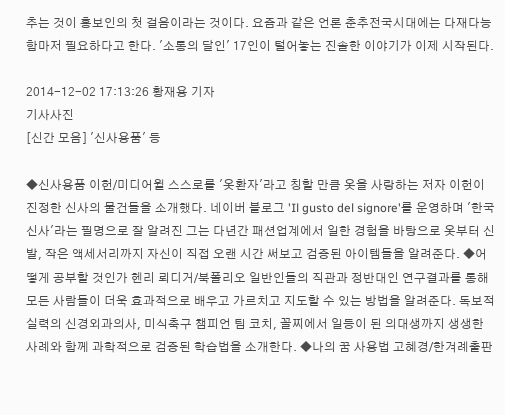추는 것이 홍보인의 첫 걸음이라는 것이다. 요즘과 같은 언론 춘추전국시대에는 다재다능함마저 필요하다고 한다. '소통의 달인' 17인이 털어놓는 진솔한 이야기가 이제 시작된다.

2014-12-02 17:13:26 황재용 기자
기사사진
[신간 모음] '신사용품' 등

◆신사용품 이헌/미디어윌 스스로를 '옷환자'라고 칭할 만큼 옷을 사랑하는 저자 이헌이 진정한 신사의 물건들을 소개했다. 네이버 블로그 'Il gusto del signore'를 운영하며 '한국신사'라는 필명으로 잘 알려진 그는 다년간 패션업계에서 일한 경험을 바탕으로 옷부터 신발, 작은 액세서리까지 자신이 직접 오랜 시간 써보고 검증된 아이템들을 알려준다. ◆어떻게 공부할 것인가 헨리 뢰디거/북폴리오 일반인들의 직관과 정반대인 연구결과를 통해 모든 사람들이 더욱 효과적으로 배우고 가르치고 지도할 수 있는 방법을 알려준다. 독보적 실력의 신경외과의사, 미식축구 챔피언 팀 코치, 꼴찌에서 일등이 된 의대생까지 생생한 사례와 함께 과학적으로 검증된 학습법을 소개한다. ◆나의 꿈 사용법 고혜경/한겨례출판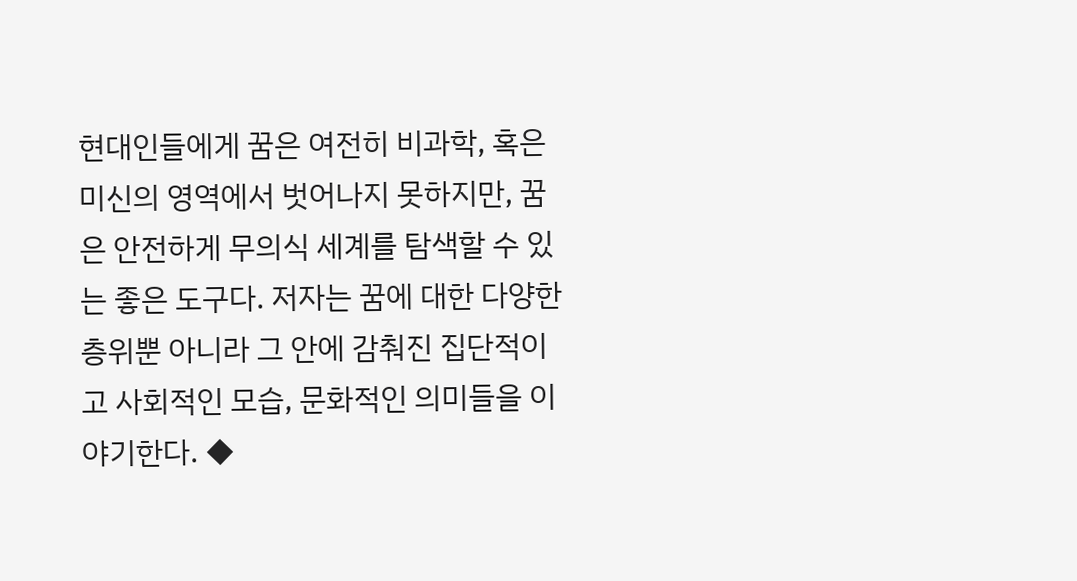현대인들에게 꿈은 여전히 비과학, 혹은 미신의 영역에서 벗어나지 못하지만, 꿈은 안전하게 무의식 세계를 탐색할 수 있는 좋은 도구다. 저자는 꿈에 대한 다양한 층위뿐 아니라 그 안에 감춰진 집단적이고 사회적인 모습, 문화적인 의미들을 이야기한다. ◆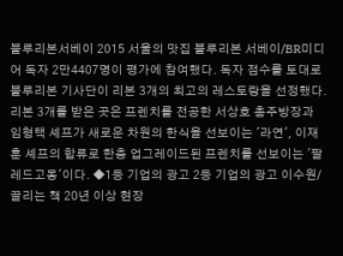블루리본서베이 2015 서울의 맛집 블루리본 서베이/BR미디어 독자 2만4407명이 평가에 참여했다. 독자 점수를 토대로 블루리본 기사단이 리본 3개의 최고의 레스토랑을 선정했다. 리본 3개를 받은 곳은 프렌치를 전공한 서상호 총주방장과 임형택 셰프가 새로운 차원의 한식을 선보이는 '라연', 이재훈 셰프의 합류로 한층 업그레이드된 프렌치를 선보이는 '팔레드고몽'이다. ◆1등 기업의 광고 2등 기업의 광고 이수원/끌리는 책 20년 이상 현장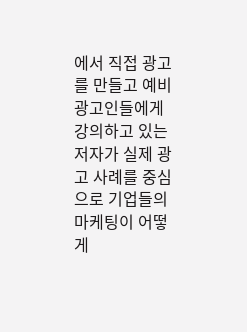에서 직접 광고를 만들고 예비 광고인들에게 강의하고 있는 저자가 실제 광고 사례를 중심으로 기업들의 마케팅이 어떻게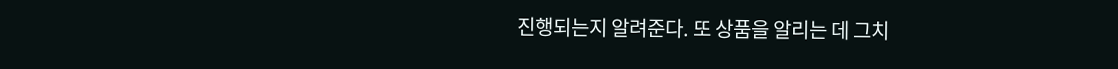진행되는지 알려준다. 또 상품을 알리는 데 그치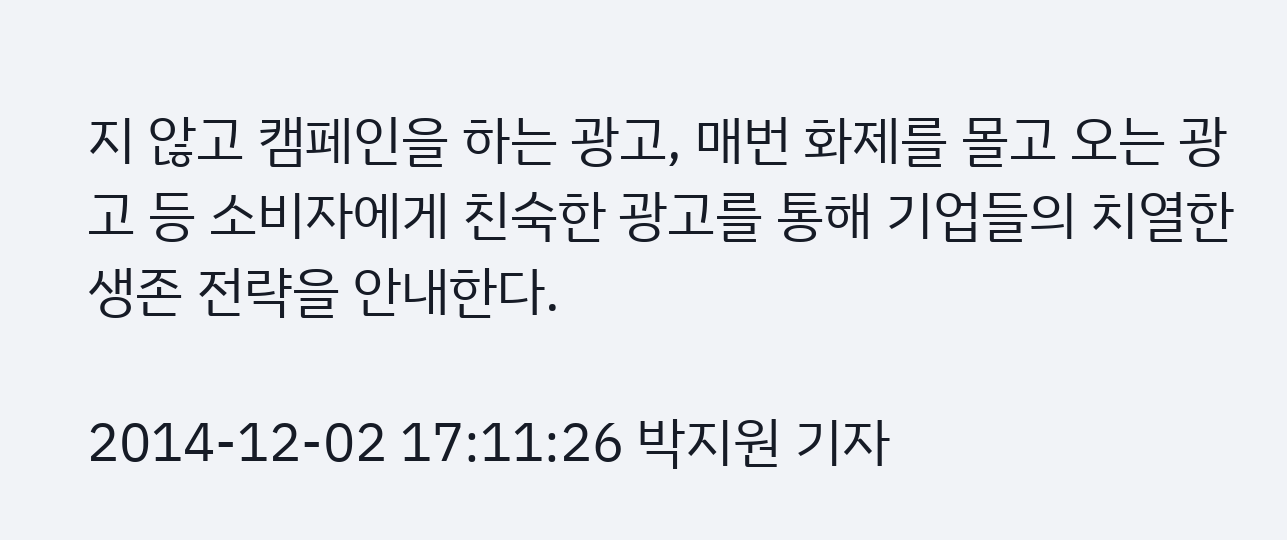지 않고 캠페인을 하는 광고, 매번 화제를 몰고 오는 광고 등 소비자에게 친숙한 광고를 통해 기업들의 치열한 생존 전략을 안내한다.

2014-12-02 17:11:26 박지원 기자